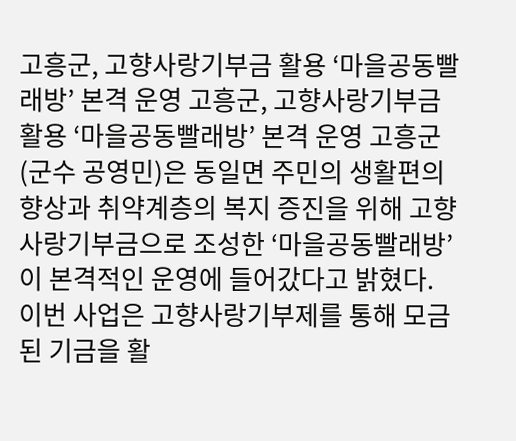고흥군, 고향사랑기부금 활용 ‘마을공동빨래방’ 본격 운영 고흥군, 고향사랑기부금 활용 ‘마을공동빨래방’ 본격 운영 고흥군(군수 공영민)은 동일면 주민의 생활편의 향상과 취약계층의 복지 증진을 위해 고향사랑기부금으로 조성한 ‘마을공동빨래방’이 본격적인 운영에 들어갔다고 밝혔다.
이번 사업은 고향사랑기부제를 통해 모금된 기금을 활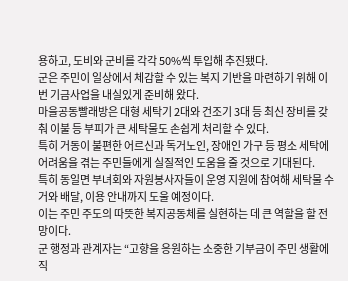용하고, 도비와 군비를 각각 50%씩 투입해 추진됐다.
군은 주민이 일상에서 체감할 수 있는 복지 기반을 마련하기 위해 이번 기금사업을 내실있게 준비해 왔다.
마을공동빨래방은 대형 세탁기 2대와 건조기 3대 등 최신 장비를 갖춰 이불 등 부피가 큰 세탁물도 손쉽게 처리할 수 있다.
특히 거동이 불편한 어르신과 독거노인, 장애인 가구 등 평소 세탁에 어려움을 겪는 주민들에게 실질적인 도움을 줄 것으로 기대된다.
특히 동일면 부녀회와 자원봉사자들이 운영 지원에 참여해 세탁물 수거와 배달, 이용 안내까지 도울 예정이다.
이는 주민 주도의 따뜻한 복지공동체를 실현하는 데 큰 역할을 할 전망이다.
군 행정과 관계자는 “고향을 응원하는 소중한 기부금이 주민 생활에 직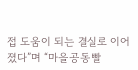접 도움이 되는 결실로 이어졌다”며 “마을공동빨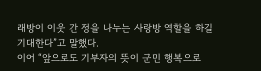래방이 이웃 간 정을 나누는 사랑방 역할을 하길 기대한다”고 말했다.
이어 “앞으로도 기부자의 뜻이 군민 행복으로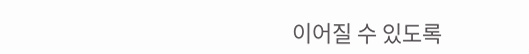이어질 수 있도록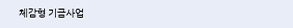체감형 기금사업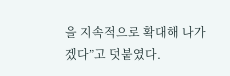을 지속적으로 확대해 나가겠다”고 덧붙였다.